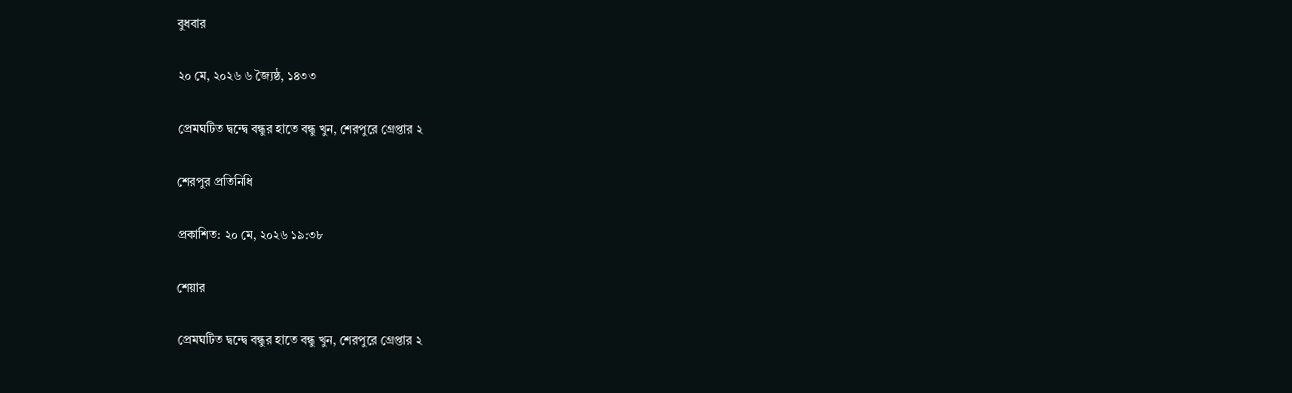বুধবার

২০ মে, ২০২৬ ৬ জ্যৈষ্ঠ, ১৪৩৩

প্রেমঘটিত দ্বন্দ্বে বন্ধুর হাতে বন্ধু খুন, শেরপুরে গ্রেপ্তার ২

শেরপুর প্রতিনিধি

প্রকাশিত: ২০ মে, ২০২৬ ১৯:৩৮

শেয়ার

প্রেমঘটিত দ্বন্দ্বে বন্ধুর হাতে বন্ধু খুন, শেরপুরে গ্রেপ্তার ২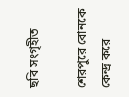ছবি সংগৃহীত

শেরপুরে বোনকে কেন্দ্র করে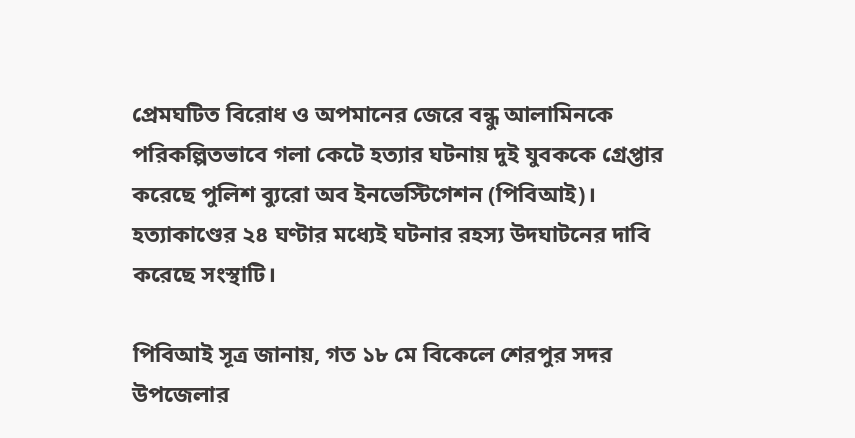প্রেমঘটিত বিরোধ ও অপমানের জেরে বন্ধু আলামিনকে পরিকল্পিতভাবে গলা কেটে হত্যার ঘটনায় দুই যুবককে গ্রেপ্তার করেছে পুলিশ ব্যুরো অব ইনভেস্টিগেশন (পিবিআই)। হত্যাকাণ্ডের ২৪ ঘণ্টার মধ্যেই ঘটনার রহস্য উদঘাটনের দাবি করেছে সংস্থাটি।

পিবিআই সূত্র জানায়, গত ১৮ মে বিকেলে শেরপুর সদর উপজেলার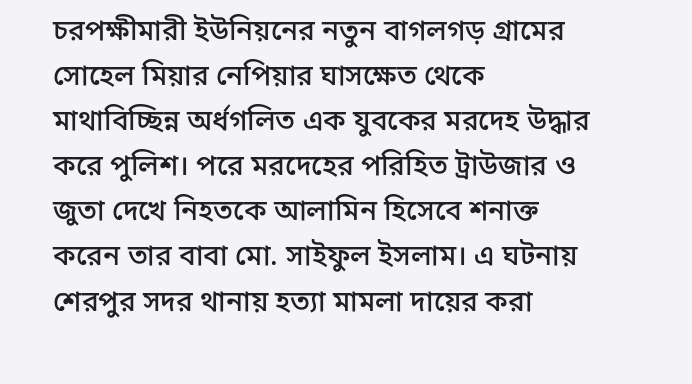চরপক্ষীমারী ইউনিয়নের নতুন বাগলগড় গ্রামের সোহেল মিয়ার নেপিয়ার ঘাসক্ষেত থেকে মাথাবিচ্ছিন্ন অর্ধগলিত এক যুবকের মরদেহ উদ্ধার করে পুলিশ। পরে মরদেহের পরিহিত ট্রাউজার ও জুতা দেখে নিহতকে আলামিন হিসেবে শনাক্ত করেন তার বাবা মো. সাইফুল ইসলাম। এ ঘটনায় শেরপুর সদর থানায় হত্যা মামলা দায়ের করা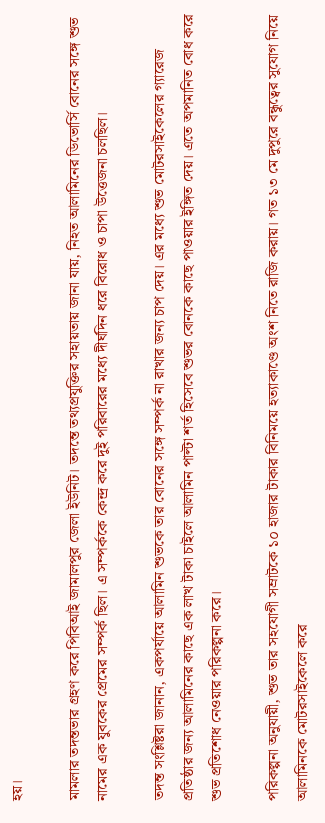হয়।

মামলার তদন্তভার গ্রহণ করে পিবিআই জামালপুর জেলা ইউনিট। তদন্তে তথ্যপ্রযুক্তির সহায়তায় জানা যায়, নিহত আলামিনের ডিভোর্সি বোনের সঙ্গে শুভ নামের এক যুবকের প্রেমের সম্পর্ক ছিল। এ সম্পর্ককে কেন্দ্র করে দুই পরিবারের মধ্যে দীর্ঘদিন ধরে বিরোধ ও চাপা উত্তেজনা চলছিল।

তদন্ত সংশ্লিষ্টরা জানান, একপর্যায়ে আলামিন শুভকে তার বোনের সঙ্গে সম্পর্ক না রাখার জন্য চাপ দেয়। এর মধ্যে শুভ মোটরসাইকেলের গ্যারেজ প্রতিষ্ঠার জন্য আলামিনের কাছে এক লাখ টাকা চাইলে আলামিন পাল্টা শর্ত হিসেবে শুভর বোনকে কাছে পাওয়ার ইঙ্গিত দেয়। এতে অপমানিত বোধ করে শুভ প্রতিশোধ নেওয়ার পরিকল্পনা করে।

পরিকল্পনা অনুযায়ী, শুভ তার সহযোগী সম্রাটকে ১০ হাজার টাকার বিনিময়ে হত্যাকাণ্ডে অংশ নিতে রাজি করায়। গত ১৩ মে দুপুরে বন্ধুত্বের সুযোগ নিয়ে আলামিনকে মোটরসাইকেলে করে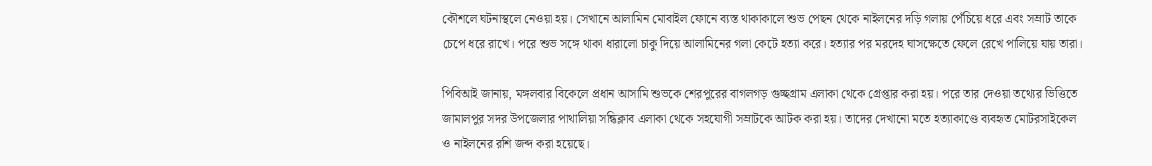কৌশলে ঘটনাস্থলে নেওয়া হয়। সেখানে আলামিন মোবাইল ফোনে ব্যস্ত থাকাকালে শুভ পেছন থেকে নাইলনের দড়ি গলায় পেঁচিয়ে ধরে এবং সম্রাট তাকে চেপে ধরে রাখে। পরে শুভ সঙ্গে থাকা ধারালো চাকু দিয়ে আলামিনের গলা কেটে হত্যা করে। হত্যার পর মরদেহ ঘাসক্ষেতে ফেলে রেখে পালিয়ে যায় তারা।

পিবিআই জানায়, মঙ্গলবার বিকেলে প্রধান আসামি শুভকে শেরপুরের বাগলগড় গুচ্ছগ্রাম এলাকা থেকে গ্রেপ্তার করা হয়। পরে তার দেওয়া তথ্যের ভিত্তিতে জামালপুর সদর উপজেলার পাথালিয়া সন্ধিক্লাব এলাকা থেকে সহযোগী সম্রাটকে আটক করা হয়। তাদের দেখানো মতে হত্যাকাণ্ডে ব্যবহৃত মোটরসাইকেল ও নাইলনের রশি জব্দ করা হয়েছে।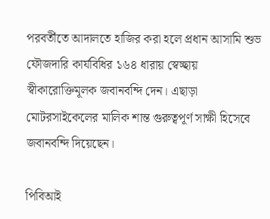পরবর্তীতে আদালতে হাজির করা হলে প্রধান আসামি শুভ ফৌজদারি কার্যবিধির ১৬৪ ধারায় স্বেচ্ছায় স্বীকারোক্তিমূলক জবানবন্দি দেন। এছাড়া মোটরসাইকেলের মালিক শান্ত গুরুত্বপূর্ণ সাক্ষী হিসেবে জবানবন্দি দিয়েছেন।

পিবিআই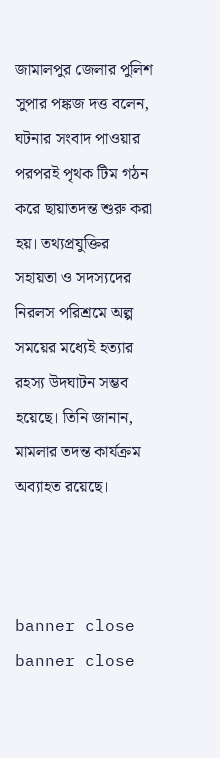জামালপুর জেলার পুলিশ সুপার পঙ্কজ দত্ত বলেন, ঘটনার সংবাদ পাওয়ার পরপরই পৃথক টিম গঠন করে ছায়াতদন্ত শুরু করা হয়। তথ্যপ্রযুক্তির সহায়তা ও সদস্যদের নিরলস পরিশ্রমে অল্প সময়ের মধ্যেই হত্যার রহস্য উদঘাটন সম্ভব হয়েছে। তিনি জানান, মামলার তদন্ত কার্যক্রম অব্যাহত রয়েছে।



banner close
banner close